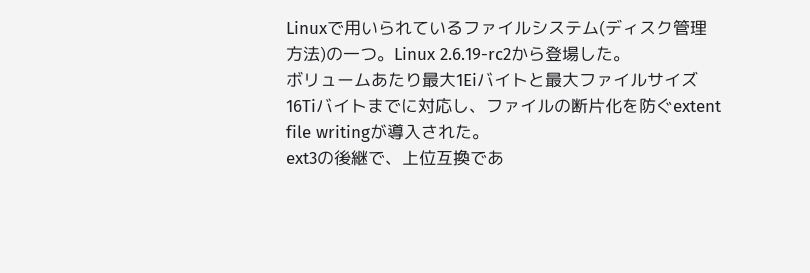Linuxで用いられているファイルシステム(ディスク管理方法)の一つ。Linux 2.6.19-rc2から登場した。
ボリュームあたり最大1Eiバイトと最大ファイルサイズ16Tiバイトまでに対応し、ファイルの断片化を防ぐextent file writingが導入された。
ext3の後継で、上位互換であ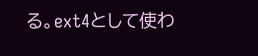る。ext4として使わ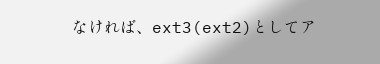なければ、ext3(ext2)としてア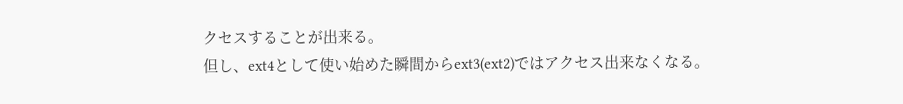クセスすることが出来る。
但し、ext4として使い始めた瞬間からext3(ext2)ではアクセス出来なくなる。